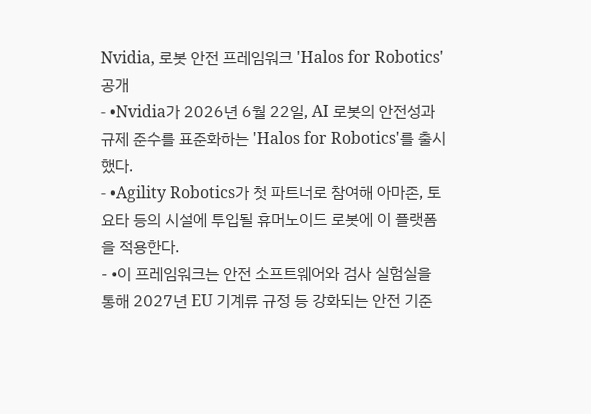Nvidia, 로봇 안전 프레임워크 'Halos for Robotics' 공개
- •Nvidia가 2026년 6월 22일, AI 로봇의 안전성과 규제 준수를 표준화하는 'Halos for Robotics'를 출시했다.
- •Agility Robotics가 첫 파트너로 참여해 아마존, 토요타 등의 시설에 투입될 휴머노이드 로봇에 이 플랫폼을 적용한다.
- •이 프레임워크는 안전 소프트웨어와 검사 실험실을 통해 2027년 EU 기계류 규정 등 강화되는 안전 기준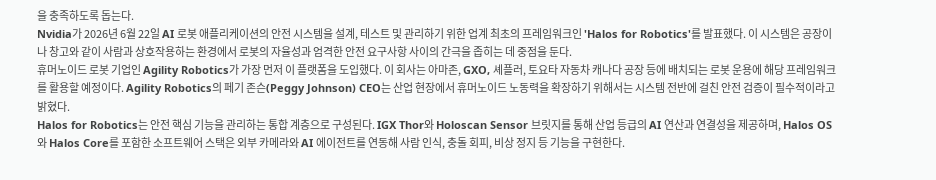을 충족하도록 돕는다.
Nvidia가 2026년 6월 22일 AI 로봇 애플리케이션의 안전 시스템을 설계, 테스트 및 관리하기 위한 업계 최초의 프레임워크인 'Halos for Robotics'를 발표했다. 이 시스템은 공장이나 창고와 같이 사람과 상호작용하는 환경에서 로봇의 자율성과 엄격한 안전 요구사항 사이의 간극을 좁히는 데 중점을 둔다.
휴머노이드 로봇 기업인 Agility Robotics가 가장 먼저 이 플랫폼을 도입했다. 이 회사는 아마존, GXO, 셰플러, 토요타 자동차 캐나다 공장 등에 배치되는 로봇 운용에 해당 프레임워크를 활용할 예정이다. Agility Robotics의 페기 존슨(Peggy Johnson) CEO는 산업 현장에서 휴머노이드 노동력을 확장하기 위해서는 시스템 전반에 걸친 안전 검증이 필수적이라고 밝혔다.
Halos for Robotics는 안전 핵심 기능을 관리하는 통합 계층으로 구성된다. IGX Thor와 Holoscan Sensor 브릿지를 통해 산업 등급의 AI 연산과 연결성을 제공하며, Halos OS와 Halos Core를 포함한 소프트웨어 스택은 외부 카메라와 AI 에이전트를 연동해 사람 인식, 충돌 회피, 비상 정지 등 기능을 구현한다.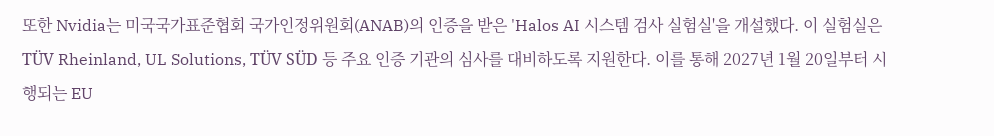또한 Nvidia는 미국국가표준협회 국가인정위원회(ANAB)의 인증을 받은 'Halos AI 시스템 검사 실험실'을 개설했다. 이 실험실은 TÜV Rheinland, UL Solutions, TÜV SÜD 등 주요 인증 기관의 심사를 대비하도록 지원한다. 이를 통해 2027년 1월 20일부터 시행되는 EU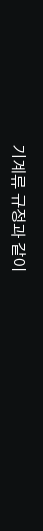기계류 규정과 같이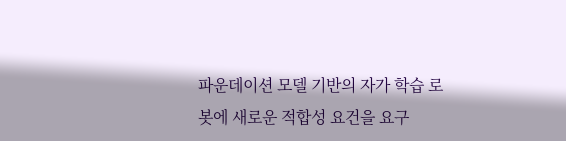파운데이션 모델 기반의 자가 학습 로봇에 새로운 적합성 요건을 요구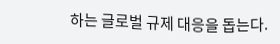하는 글로벌 규제 대응을 돕는다.